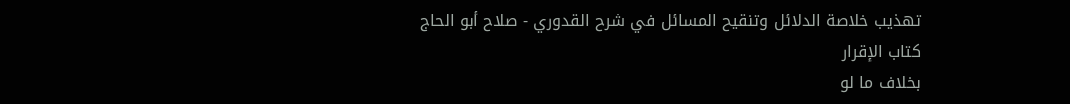تهذيب خلاصة الدلائل وتنقيح المسائل في شرح القدوري - صلاح أبو الحاج
كتاب الإقرار
بخلاف ما لو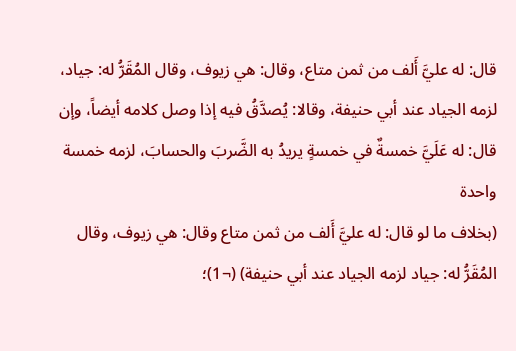قال: له عليَّ أَلف من ثمن متاع، وقال: هي زيوف، وقال المُقَرُّ له: جياد، لزمه الجياد عند أبي حنيفة، وقالا: يُصدَّقُ فيه إذا وصل كلامه أيضاً، وإن قال: له عَلَيَّ خمسةٌ في خمسةٍ يريدُ به الضَّربَ والحسابَ، لزمه خمسة واحدة
(بخلاف ما لو قال: له عليَّ أَلف من ثمن متاع وقال: هي زيوف، وقال المُقَرُّ له: جياد لزمه الجياد عند أبي حنيفة) (¬1)؛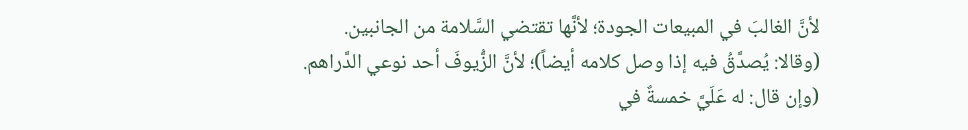لأنَّ الغالبَ في المبيعات الجودة؛ لأنَّها تقتضي السَّلامة من الجانبين.
(وقالا: يُصدَّقُ فيه إذا وصل كلامه أيضاً)؛ لأنَّ الزُّيوفَ أحد نوعي الدَّراهم.
(وإن قال: له عَلَيَّ خمسةٌ في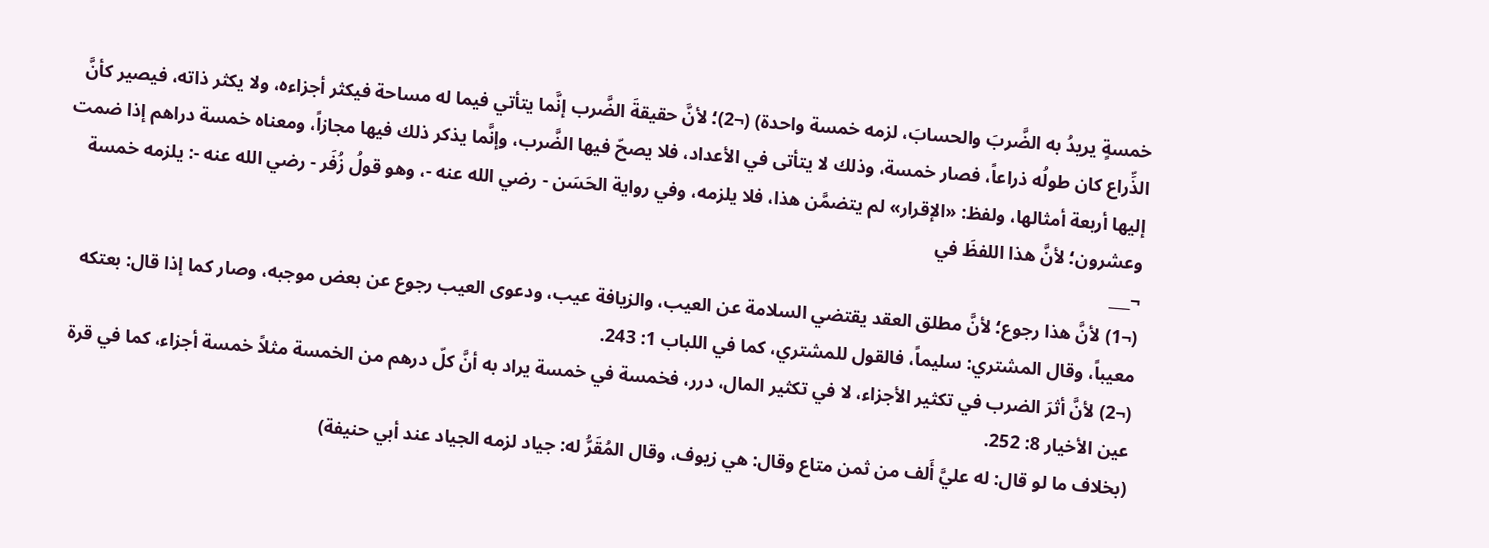خمسةٍ يريدُ به الضَّربَ والحسابَ، لزمه خمسة واحدة) (¬2)؛ لأنَّ حقيقةَ الضَّرب إنَّما يتأتي فيما له مساحة فيكثر أجزاءه، ولا يكثر ذاته، فيصير كأنَّ الذِّراع كان طولُه ذراعاً، فصار خمسة، وذلك لا يتأتى في الأعداد، فلا يصحّ فيها الضَّرب، وإنَّما يذكر ذلك فيها مجازاً، ومعناه خمسة دراهم إذا ضمت إليها أربعة أمثالها، ولفظ: «الإقرار» لم يتضمَّن هذا، فلا يلزمه، وفي رواية الحَسَن - رضي الله عنه -، وهو قولُ زُفَر - رضي الله عنه -: يلزمه خمسة وعشرون؛ لأنَّ هذا اللفظَ في
¬___
(¬1) لأنَّ هذا رجوع؛ لأنَّ مطلق العقد يقتضي السلامة عن العيب، والزيافة عيب، ودعوى العيب رجوع عن بعض موجبه، وصار كما إذا قال: بعتكه معيباً، وقال المشتري: سليماً، فالقول للمشتري، كما في اللباب 1: 243.
(¬2) لأنَّ أثرَ الضرب في تكثير الأجزاء، لا في تكثير المال، درر، فخمسة في خمسة يراد به أنَّ كلّ درهم من الخمسة مثلاً خمسة أجزاء، كما في قرة عين الأخيار 8: 252.
(بخلاف ما لو قال: له عليَّ أَلف من ثمن متاع وقال: هي زيوف، وقال المُقَرُّ له: جياد لزمه الجياد عند أبي حنيفة)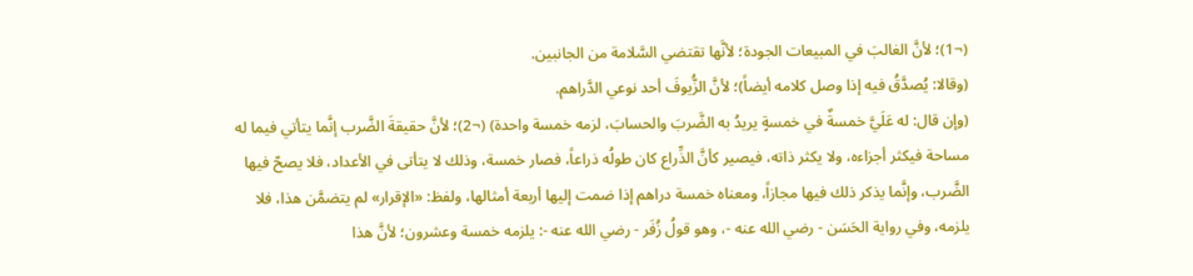(¬1)؛ لأنَّ الغالبَ في المبيعات الجودة؛ لأنَّها تقتضي السَّلامة من الجانبين.
(وقالا: يُصدَّقُ فيه إذا وصل كلامه أيضاً)؛ لأنَّ الزُّيوفَ أحد نوعي الدَّراهم.
(وإن قال: له عَلَيَّ خمسةٌ في خمسةٍ يريدُ به الضَّربَ والحسابَ، لزمه خمسة واحدة) (¬2)؛ لأنَّ حقيقةَ الضَّرب إنَّما يتأتي فيما له مساحة فيكثر أجزاءه، ولا يكثر ذاته، فيصير كأنَّ الذِّراع كان طولُه ذراعاً، فصار خمسة، وذلك لا يتأتى في الأعداد، فلا يصحّ فيها الضَّرب، وإنَّما يذكر ذلك فيها مجازاً، ومعناه خمسة دراهم إذا ضمت إليها أربعة أمثالها، ولفظ: «الإقرار» لم يتضمَّن هذا، فلا يلزمه، وفي رواية الحَسَن - رضي الله عنه -، وهو قولُ زُفَر - رضي الله عنه -: يلزمه خمسة وعشرون؛ لأنَّ هذا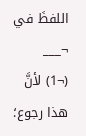اللفظَ في
¬___
(¬1) لأنَّ هذا رجوع؛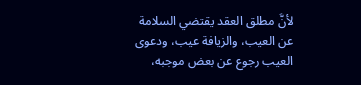لأنَّ مطلق العقد يقتضي السلامة عن العيب، والزيافة عيب، ودعوى العيب رجوع عن بعض موجبه،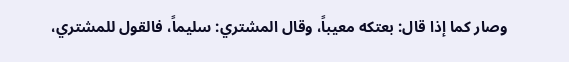وصار كما إذا قال: بعتكه معيباً، وقال المشتري: سليماً، فالقول للمشتري،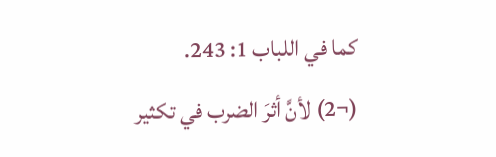كما في اللباب 1: 243.
(¬2) لأنَّ أثرَ الضرب في تكثير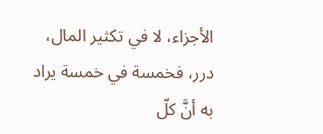الأجزاء، لا في تكثير المال، درر، فخمسة في خمسة يراد به أنَّ كلّ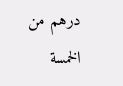درهم من الخمسة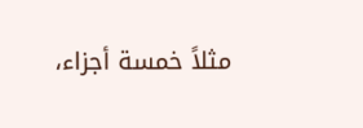مثلاً خمسة أجزاء،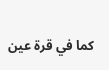كما في قرة عين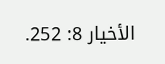الأخيار 8: 252.